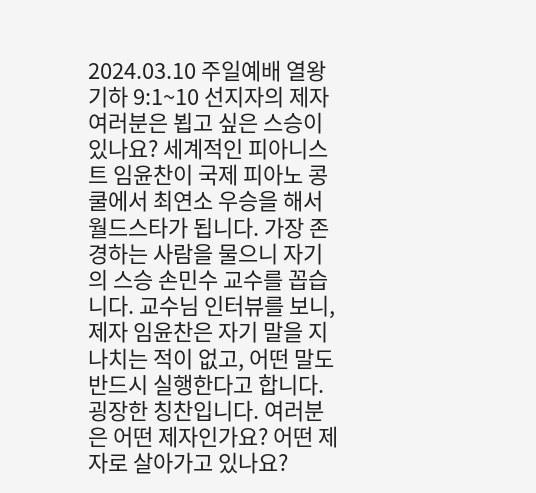2024.03.10 주일예배 열왕기하 9:1~10 선지자의 제자
여러분은 뵙고 싶은 스승이 있나요? 세계적인 피아니스트 임윤찬이 국제 피아노 콩쿨에서 최연소 우승을 해서 월드스타가 됩니다. 가장 존경하는 사람을 물으니 자기의 스승 손민수 교수를 꼽습니다. 교수님 인터뷰를 보니, 제자 임윤찬은 자기 말을 지나치는 적이 없고, 어떤 말도 반드시 실행한다고 합니다. 굉장한 칭찬입니다. 여러분은 어떤 제자인가요? 어떤 제자로 살아가고 있나요?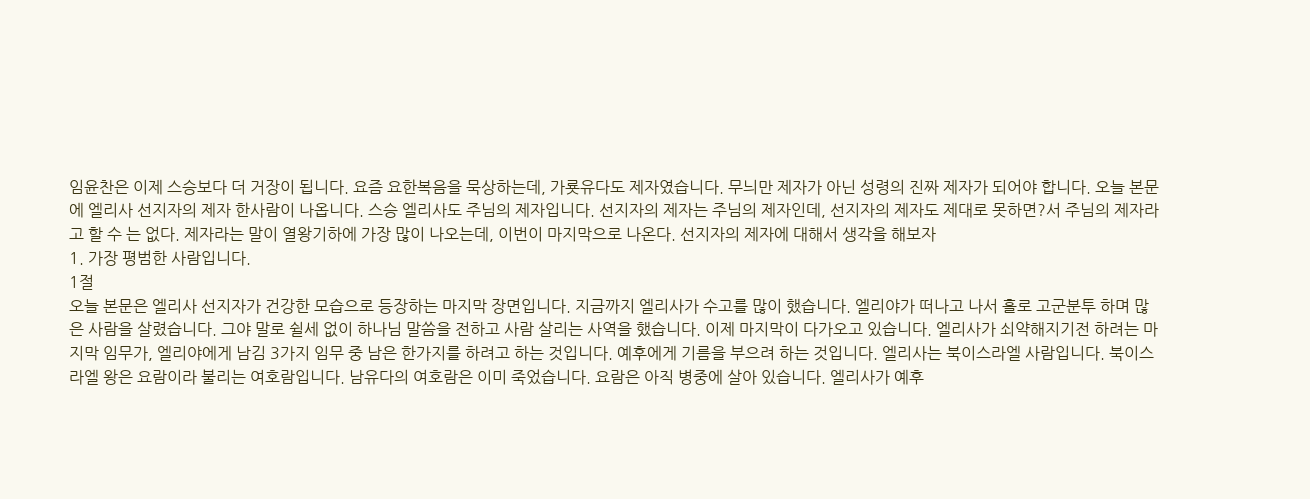임윤찬은 이제 스승보다 더 거장이 됩니다. 요즘 요한복음을 묵상하는데, 가룟유다도 제자였습니다. 무늬만 제자가 아닌 성령의 진짜 제자가 되어야 합니다. 오늘 본문에 엘리사 선지자의 제자 한사람이 나옵니다. 스승 엘리사도 주님의 제자입니다. 선지자의 제자는 주님의 제자인데, 선지자의 제자도 제대로 못하면?서 주님의 제자라고 할 수 는 없다. 제자라는 말이 열왕기하에 가장 많이 나오는데, 이번이 마지막으로 나온다. 선지자의 제자에 대해서 생각을 해보자
1. 가장 평범한 사람입니다.
1절
오늘 본문은 엘리사 선지자가 건강한 모습으로 등장하는 마지막 장면입니다. 지금까지 엘리사가 수고를 많이 했습니다. 엘리야가 떠나고 나서 홀로 고군분투 하며 많은 사람을 살렸습니다. 그야 말로 쉴세 없이 하나님 말씀을 전하고 사람 살리는 사역을 했습니다. 이제 마지막이 다가오고 있습니다. 엘리사가 쇠약해지기전 하려는 마지막 임무가, 엘리야에게 남김 3가지 임무 중 남은 한가지를 하려고 하는 것입니다. 예후에게 기름을 부으려 하는 것입니다. 엘리사는 북이스라엘 사람입니다. 북이스라엘 왕은 요람이라 불리는 여호람입니다. 남유다의 여호람은 이미 죽었습니다. 요람은 아직 병중에 살아 있습니다. 엘리사가 예후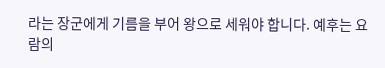라는 장군에게 기름을 부어 왕으로 세워야 합니다. 예후는 요람의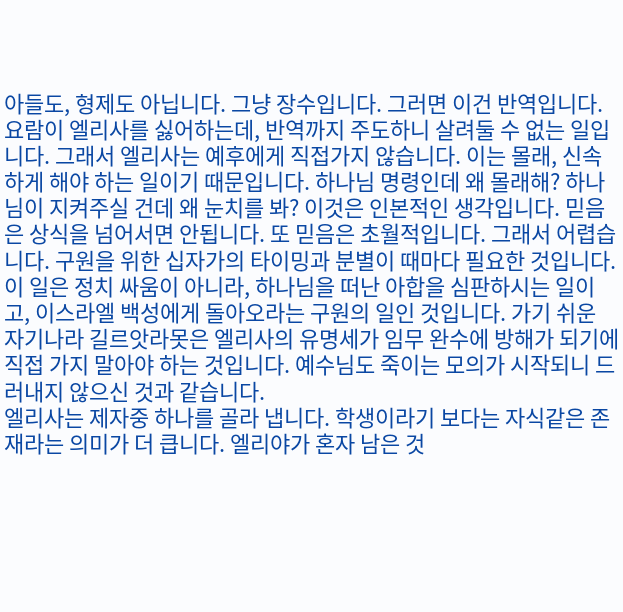아들도, 형제도 아닙니다. 그냥 장수입니다. 그러면 이건 반역입니다. 요람이 엘리사를 싫어하는데, 반역까지 주도하니 살려둘 수 없는 일입니다. 그래서 엘리사는 예후에게 직접가지 않습니다. 이는 몰래, 신속하게 해야 하는 일이기 때문입니다. 하나님 명령인데 왜 몰래해? 하나님이 지켜주실 건데 왜 눈치를 봐? 이것은 인본적인 생각입니다. 믿음은 상식을 넘어서면 안됩니다. 또 믿음은 초월적입니다. 그래서 어렵습니다. 구원을 위한 십자가의 타이밍과 분별이 때마다 필요한 것입니다. 이 일은 정치 싸움이 아니라, 하나님을 떠난 아합을 심판하시는 일이고, 이스라엘 백성에게 돌아오라는 구원의 일인 것입니다. 가기 쉬운 자기나라 길르앗라못은 엘리사의 유명세가 임무 완수에 방해가 되기에 직접 가지 말아야 하는 것입니다. 예수님도 죽이는 모의가 시작되니 드러내지 않으신 것과 같습니다.
엘리사는 제자중 하나를 골라 냅니다. 학생이라기 보다는 자식같은 존재라는 의미가 더 큽니다. 엘리야가 혼자 남은 것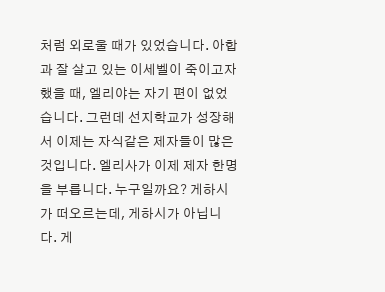처럼 외로울 때가 있었습니다. 아합과 잘 살고 있는 이세벨이 죽이고자 했을 때, 엘리야는 자기 편이 없었습니다. 그런데 선지학교가 성장해서 이제는 자식같은 제자들이 많은 것입니다. 엘리사가 이제 제자 한명을 부릅니다. 누구일까요? 게하시가 떠오르는데, 게하시가 아닙니다. 게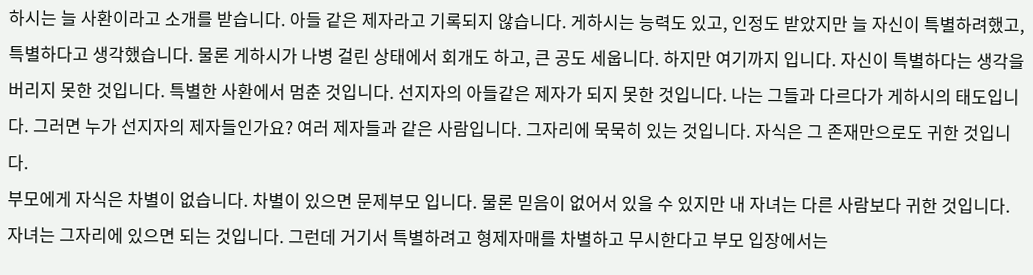하시는 늘 사환이라고 소개를 받습니다. 아들 같은 제자라고 기록되지 않습니다. 게하시는 능력도 있고, 인정도 받았지만 늘 자신이 특별하려했고, 특별하다고 생각했습니다. 물론 게하시가 나병 걸린 상태에서 회개도 하고, 큰 공도 세웁니다. 하지만 여기까지 입니다. 자신이 특별하다는 생각을 버리지 못한 것입니다. 특별한 사환에서 멈춘 것입니다. 선지자의 아들같은 제자가 되지 못한 것입니다. 나는 그들과 다르다가 게하시의 태도입니다. 그러면 누가 선지자의 제자들인가요? 여러 제자들과 같은 사람입니다. 그자리에 묵묵히 있는 것입니다. 자식은 그 존재만으로도 귀한 것입니다.
부모에게 자식은 차별이 없습니다. 차별이 있으면 문제부모 입니다. 물론 믿음이 없어서 있을 수 있지만 내 자녀는 다른 사람보다 귀한 것입니다. 자녀는 그자리에 있으면 되는 것입니다. 그런데 거기서 특별하려고 형제자매를 차별하고 무시한다고 부모 입장에서는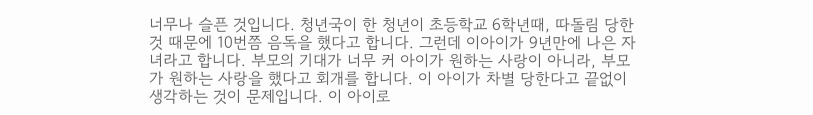너무나 슬픈 것입니다. 청년국이 한 청년이 초등학교 6학년때, 따돌림 당한 것 때문에 10번쯤 음독을 했다고 합니다. 그런데 이아이가 9년만에 나은 자녀라고 합니다. 부모의 기대가 너무 커 아이가 원하는 사랑이 아니라, 부모가 원하는 사랑을 했다고 회개를 합니다. 이 아이가 차별 당한다고 끝없이 생각하는 것이 문제입니다. 이 아이로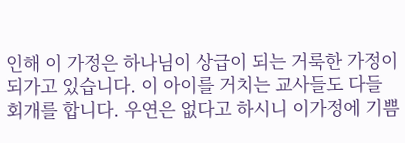인해 이 가정은 하나님이 상급이 되는 거룩한 가정이 되가고 있습니다. 이 아이를 거치는 교사들도 다들 회개를 합니다. 우연은 없다고 하시니 이가정에 기쁨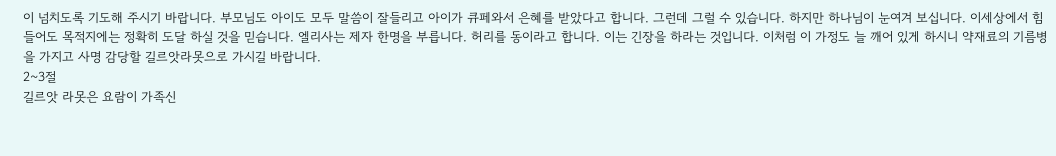이 넘치도록 기도해 주시기 바랍니다. 부모님도 아이도 모두 말씀이 잘들리고 아이가 큐페와서 은혜를 받았다고 합니다. 그런데 그럴 수 있습니다. 하지만 하나님이 눈여겨 보십니다. 이세상에서 힘들어도 목적지에는 정확히 도달 하실 것을 믿습니다. 엘리사는 제자 한명을 부릅니다. 허리를 동이라고 합니다. 이는 긴장을 하라는 것입니다. 이처럼 이 가정도 늘 깨어 있게 하시니 약재료의 기름병을 가지고 사명 감당할 길르앗라못으로 가시길 바랍니다.
2~3절
길르앗 라못은 요람이 가족신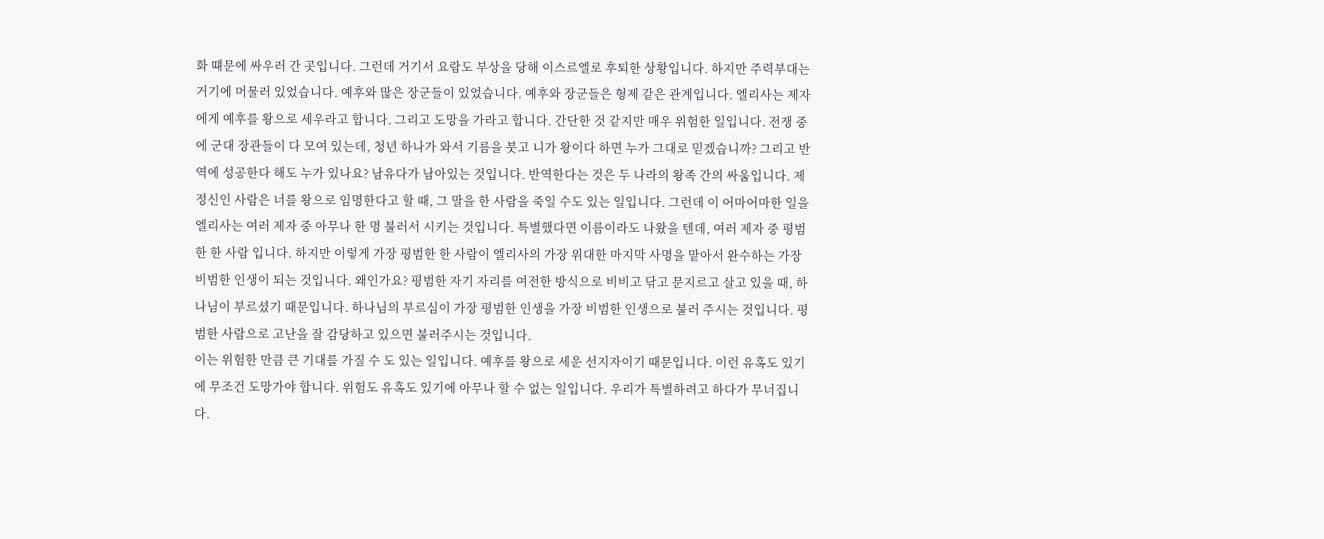화 떄문에 싸우러 간 곳입니다. 그런데 거기서 요람도 부상을 당해 이스르엘로 후퇴한 상황입니다. 하지만 주력부대는 거기에 머물러 있었습니다. 예후와 많은 장군들이 있었습니다. 예후와 장군들은 형제 같은 관계입니다. 엘리사는 제자에게 예후를 왕으로 세우라고 합니다. 그리고 도망을 가라고 합니다. 간단한 것 같지만 매우 위험한 일입니다. 전쟁 중에 군대 장관들이 다 모여 있는데, 청년 하나가 와서 기름을 붓고 니가 왕이다 하면 누가 그대로 믿겠습니까? 그리고 반역에 성공한다 해도 누가 있나요? 남유다가 남아있는 것입니다. 반역한다는 것은 두 나라의 왕족 간의 싸움입니다. 제정신인 사람은 너를 왕으로 임명한다고 할 때, 그 말을 한 사람을 죽일 수도 있는 일입니다. 그런데 이 어마어마한 일을 엘리사는 여러 제자 중 아무나 한 명 불러서 시키는 것입니다. 특별했다면 이름이라도 나왔을 텐데, 여러 제자 중 평범한 한 사람 입니다. 하지만 이렇게 가장 평범한 한 사람이 엘리사의 가장 위대한 마지막 사명을 맡아서 완수하는 가장 비범한 인생이 되는 것입니다. 왜인가요? 평범한 자기 자리를 여전한 방식으로 비비고 닦고 문지르고 살고 있을 때, 하나님이 부르셨기 때문입니다. 하나님의 부르심이 가장 평범한 인생을 가장 비범한 인생으로 불러 주시는 것입니다. 평범한 사람으로 고난을 잘 감당하고 있으면 불러주시는 것입니다.
이는 위험한 만큼 큰 기대를 가질 수 도 있는 일입니다. 예후를 왕으로 세운 선지자이기 때문입니다. 이런 유혹도 있기에 무조건 도망가야 합니다. 위험도 유혹도 있기에 아무나 할 수 없는 일입니다. 우리가 특별하려고 하다가 무너집니다.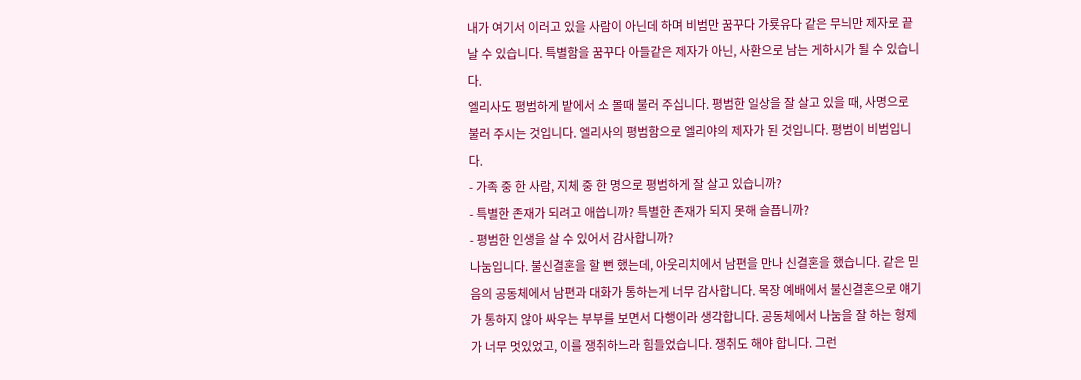내가 여기서 이러고 있을 사람이 아닌데 하며 비범만 꿈꾸다 가룟유다 같은 무늬만 제자로 끝날 수 있습니다. 특별함을 꿈꾸다 아들같은 제자가 아닌, 사환으로 남는 게하시가 될 수 있습니다.
엘리사도 평범하게 밭에서 소 몰때 불러 주십니다. 평범한 일상을 잘 살고 있을 때, 사명으로 불러 주시는 것입니다. 엘리사의 평범함으로 엘리야의 제자가 된 것입니다. 평범이 비범입니다.
- 가족 중 한 사람, 지체 중 한 명으로 평범하게 잘 살고 있습니까?
- 특별한 존재가 되려고 애씁니까? 특별한 존재가 되지 못해 슬픕니까?
- 평범한 인생을 살 수 있어서 감사합니까?
나눔입니다. 불신결혼을 할 뻔 했는데, 아웃리치에서 남편을 만나 신결혼을 했습니다. 같은 믿음의 공동체에서 남편과 대화가 통하는게 너무 감사합니다. 목장 예배에서 불신결혼으로 얘기가 통하지 않아 싸우는 부부를 보면서 다행이라 생각합니다. 공동체에서 나눔을 잘 하는 형제가 너무 멋있었고, 이를 쟁취하느라 힘들었습니다. 쟁취도 해야 합니다. 그런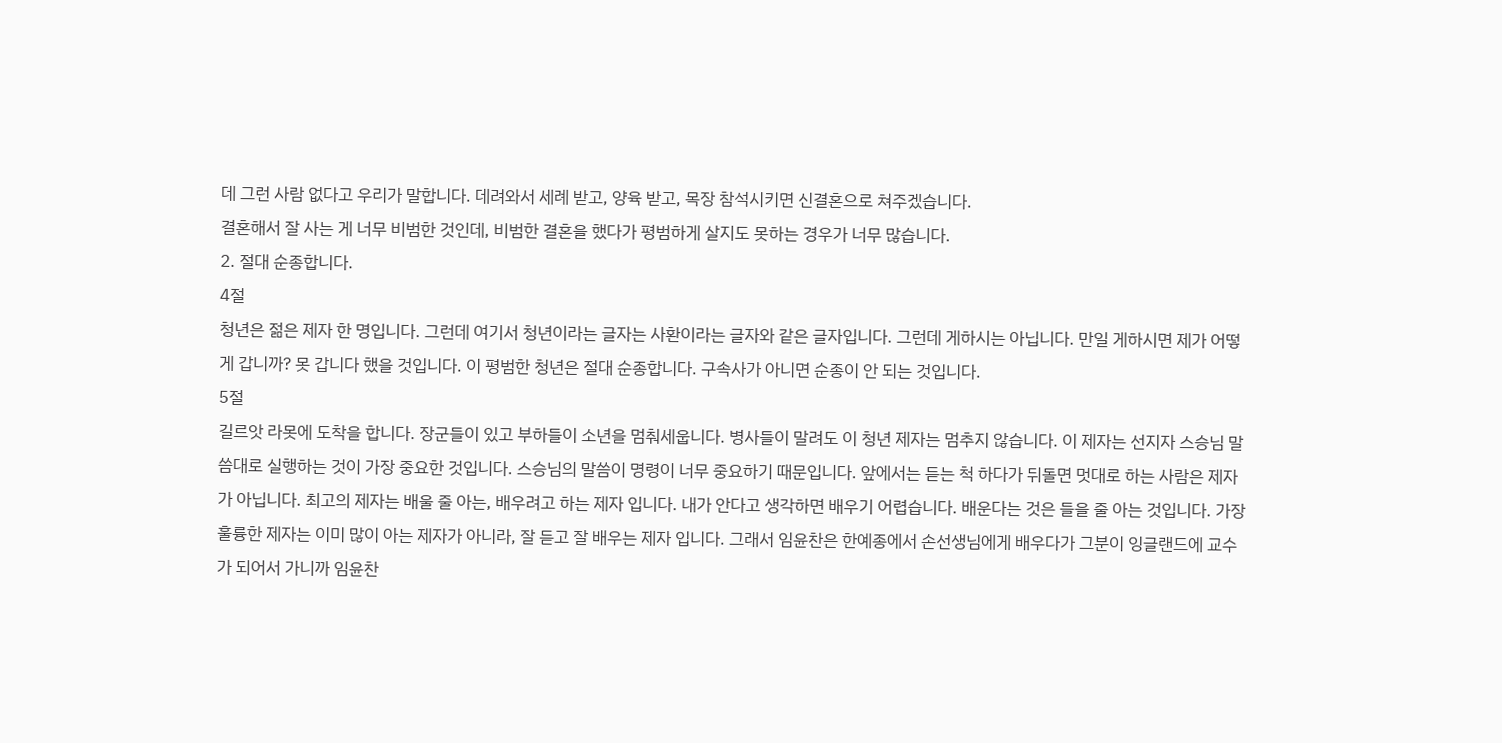데 그런 사람 없다고 우리가 말합니다. 데려와서 세례 받고, 양육 받고, 목장 참석시키면 신결혼으로 쳐주겠습니다.
결혼해서 잘 사는 게 너무 비범한 것인데, 비범한 결혼을 했다가 평범하게 살지도 못하는 경우가 너무 많습니다.
2. 절대 순종합니다.
4절
청년은 젊은 제자 한 명입니다. 그런데 여기서 청년이라는 글자는 사환이라는 글자와 같은 글자입니다. 그런데 게하시는 아닙니다. 만일 게하시면 제가 어떻게 갑니까? 못 갑니다 했을 것입니다. 이 평범한 청년은 절대 순종합니다. 구속사가 아니면 순종이 안 되는 것입니다.
5절
길르앗 라못에 도착을 합니다. 장군들이 있고 부하들이 소년을 멈춰세웁니다. 병사들이 말려도 이 청년 제자는 멈추지 않습니다. 이 제자는 선지자 스승님 말씀대로 실행하는 것이 가장 중요한 것입니다. 스승님의 말씀이 명령이 너무 중요하기 때문입니다. 앞에서는 듣는 척 하다가 뒤돌면 멋대로 하는 사람은 제자가 아닙니다. 최고의 제자는 배울 줄 아는, 배우려고 하는 제자 입니다. 내가 안다고 생각하면 배우기 어렵습니다. 배운다는 것은 들을 줄 아는 것입니다. 가장 훌륭한 제자는 이미 많이 아는 제자가 아니라, 잘 듣고 잘 배우는 제자 입니다. 그래서 임윤찬은 한예종에서 손선생님에게 배우다가 그분이 잉글랜드에 교수가 되어서 가니까 임윤찬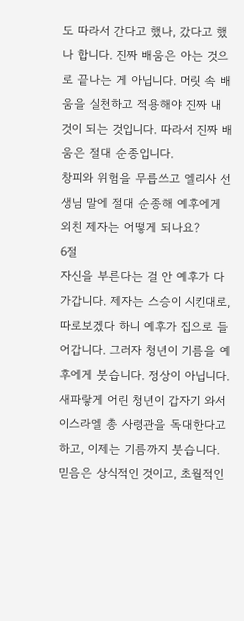도 따라서 간다고 했나, 갔다고 했나 합니다. 진짜 배움은 아는 것으로 끝나는 게 아닙니다. 머릿 속 배움을 실천하고 적용해야 진짜 내 것이 되는 것입니다. 따라서 진짜 배움은 절대 순종입니다.
창피와 위험을 무릅쓰고 엘리사 선생님 말에 절대 순종해 예후에게 외친 제자는 어떻게 되나요?
6절
자신을 부른다는 걸 안 예후가 다가갑니다. 제자는 스승이 시킨대로, 따로보겠다 하니 예후가 집으로 들어갑니다. 그러자 청년이 기름을 예후에게 붓습니다. 정상이 아닙니다. 새파랗게 어린 청년이 갑자기 와서 이스라엘 총 사령관을 독대한다고 하고, 이제는 기름까지 붓습니다. 믿음은 상식적인 것이고, 초월적인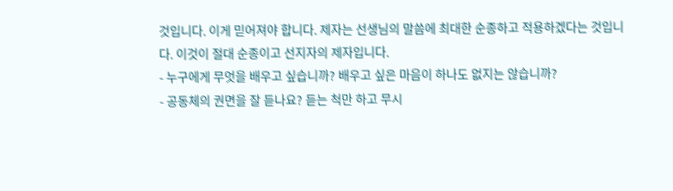것입니다. 이게 믿어져야 합니다. 제자는 선생님의 말씀에 최대한 순종하고 적용하겠다는 것입니다. 이것이 절대 순종이고 선지자의 제자입니다.
- 누구에게 무엇을 배우고 싶습니까? 배우고 싶은 마음이 하나도 없지는 않습니까?
- 공동체의 권면을 잘 듣나요? 듣는 척만 하고 무시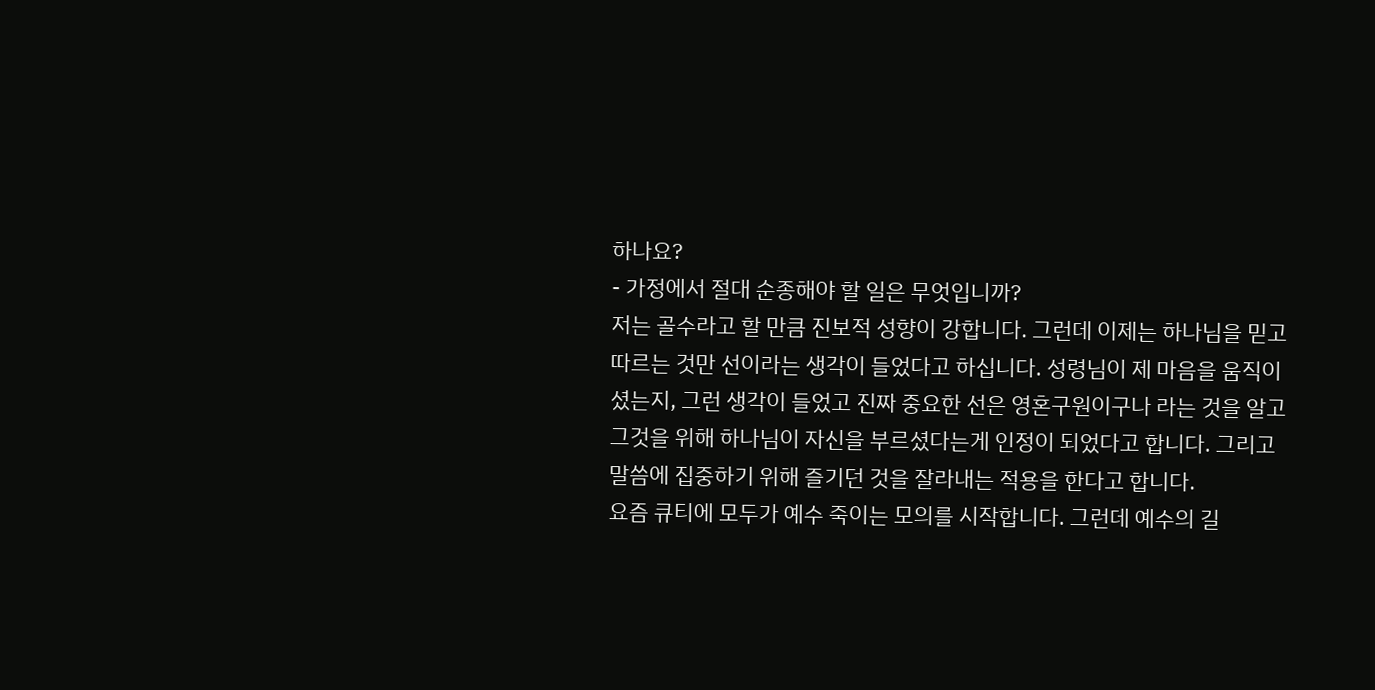하나요?
- 가정에서 절대 순종해야 할 일은 무엇입니까?
저는 골수라고 할 만큼 진보적 성향이 강합니다. 그런데 이제는 하나님을 믿고 따르는 것만 선이라는 생각이 들었다고 하십니다. 성령님이 제 마음을 움직이셨는지, 그런 생각이 들었고 진짜 중요한 선은 영혼구원이구나 라는 것을 알고 그것을 위해 하나님이 자신을 부르셨다는게 인정이 되었다고 합니다. 그리고 말씀에 집중하기 위해 즐기던 것을 잘라내는 적용을 한다고 합니다.
요즘 큐티에 모두가 예수 죽이는 모의를 시작합니다. 그런데 예수의 길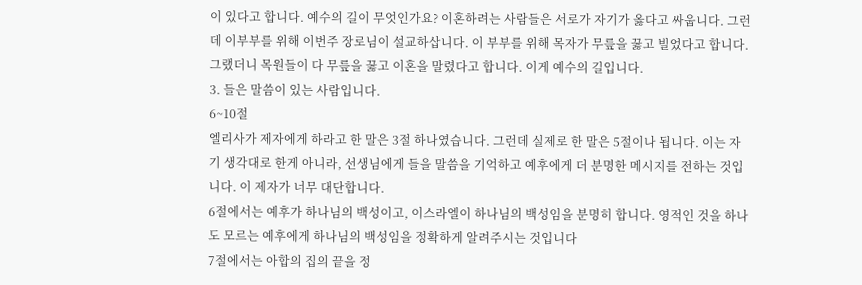이 있다고 합니다. 예수의 길이 무엇인가요? 이혼하려는 사람들은 서로가 자기가 옳다고 싸웁니다. 그런데 이부부를 위해 이번주 장로님이 설교하삽니다. 이 부부를 위해 목자가 무릎을 꿇고 빌었다고 합니다. 그랬더니 목원들이 다 무릎을 꿇고 이혼을 말렸다고 합니다. 이게 예수의 길입니다.
3. 들은 말씀이 있는 사람입니다.
6~10절
엘리사가 제자에게 하라고 한 말은 3절 하나였습니다. 그런데 실제로 한 말은 5절이나 됩니다. 이는 자기 생각대로 한게 아니라, 선생님에게 들을 말씀을 기억하고 예후에게 더 분명한 메시지를 전하는 것입니다. 이 제자가 너무 대단합니다.
6절에서는 예후가 하나님의 백성이고, 이스라엘이 하나님의 백성임을 분명히 합니다. 영적인 것을 하나도 모르는 예후에게 하나님의 백성임을 정확하게 알려주시는 것입니다
7절에서는 아합의 집의 끝을 정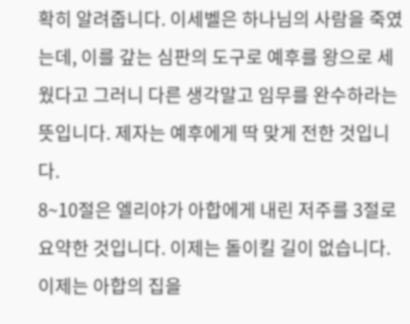확히 알려줍니다. 이세벨은 하나님의 사람을 죽였는데, 이를 갚는 심판의 도구로 예후를 왕으로 세웠다고 그러니 다른 생각말고 임무를 완수하라는 뜻입니다. 제자는 예후에게 딱 맞게 전한 것입니다.
8~10절은 엘리야가 아합에게 내린 저주를 3절로 요약한 것입니다. 이제는 돌이킬 길이 없습니다. 이제는 아합의 집을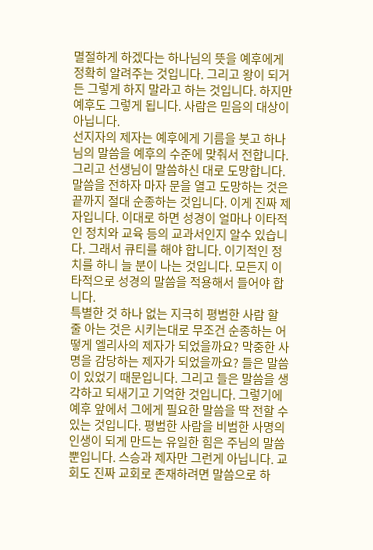멸절하게 하겠다는 하나님의 뜻을 예후에게 정확히 알려주는 것입니다. 그리고 왕이 되거든 그렇게 하지 말라고 하는 것입니다. 하지만 예후도 그렇게 됩니다. 사람은 믿음의 대상이 아닙니다.
선지자의 제자는 예후에게 기름을 붓고 하나님의 말씀을 예후의 수준에 맞춰서 전합니다. 그리고 선생님이 말씀하신 대로 도망합니다. 말씀을 전하자 마자 문을 열고 도망하는 것은 끝까지 절대 순종하는 것입니다. 이게 진짜 제자입니다. 이대로 하면 성경이 얼마나 이타적인 정치와 교육 등의 교과서인지 알수 있습니다. 그래서 큐티를 해야 합니다. 이기적인 정치를 하니 늘 분이 나는 것입니다. 모든지 이타적으로 성경의 말씀을 적용해서 들어야 합니다.
특별한 것 하나 없는 지극히 평범한 사람 할 줄 아는 것은 시키는대로 무조건 순종하는 어떻게 엘리사의 제자가 되었을까요? 막중한 사명을 감당하는 제자가 되었을까요? 들은 말씀이 있었기 때문입니다. 그리고 들은 말씀을 생각하고 되새기고 기억한 것입니다. 그렇기에 예후 앞에서 그에게 필요한 말씀을 딱 전할 수 있는 것입니다. 평범한 사람을 비범한 사명의 인생이 되게 만드는 유일한 힘은 주님의 말씀 뿐입니다. 스승과 제자만 그런게 아닙니다. 교회도 진짜 교회로 존재하려면 말씀으로 하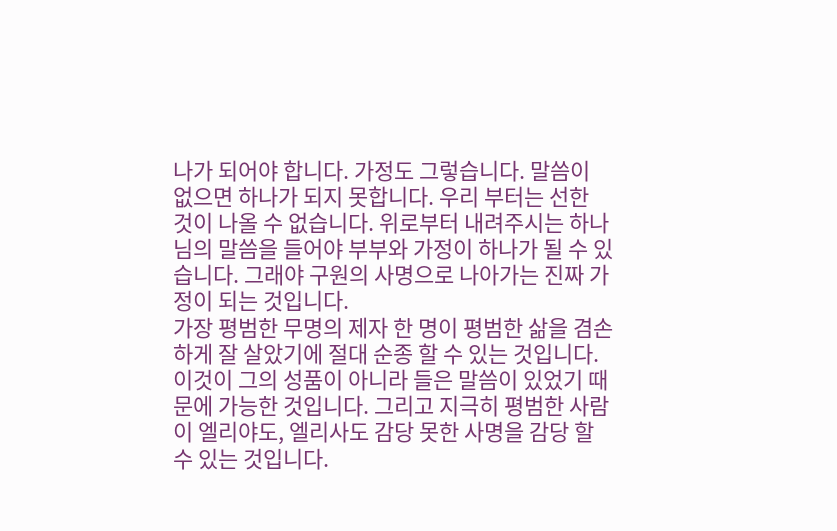나가 되어야 합니다. 가정도 그렇습니다. 말씀이 없으면 하나가 되지 못합니다. 우리 부터는 선한 것이 나올 수 없습니다. 위로부터 내려주시는 하나님의 말씀을 들어야 부부와 가정이 하나가 될 수 있습니다. 그래야 구원의 사명으로 나아가는 진짜 가정이 되는 것입니다.
가장 평범한 무명의 제자 한 명이 평범한 삶을 겸손하게 잘 살았기에 절대 순종 할 수 있는 것입니다. 이것이 그의 성품이 아니라 들은 말씀이 있었기 때문에 가능한 것입니다. 그리고 지극히 평범한 사람이 엘리야도, 엘리사도 감당 못한 사명을 감당 할 수 있는 것입니다.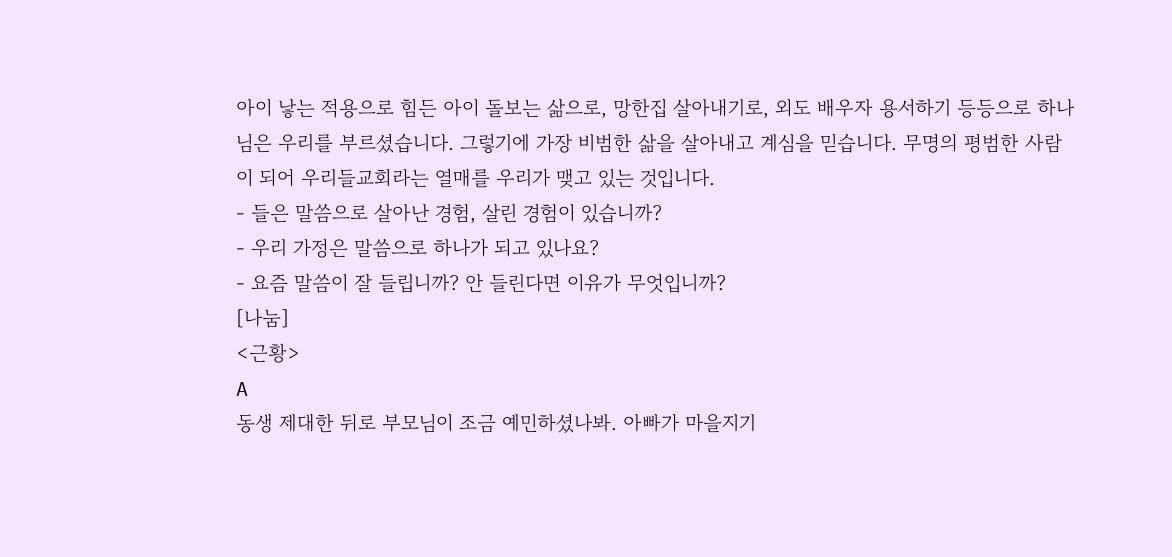아이 낳는 적용으로 힘든 아이 돌보는 삶으로, 망한집 살아내기로, 외도 배우자 용서하기 등등으로 하나님은 우리를 부르셨습니다. 그렇기에 가장 비범한 삶을 살아내고 계심을 믿습니다. 무명의 평범한 사람이 되어 우리들교회라는 열매를 우리가 맺고 있는 것입니다.
- 들은 말씀으로 살아난 경험, 살린 경험이 있습니까?
- 우리 가정은 말씀으로 하나가 되고 있나요?
- 요즘 말씀이 잘 들립니까? 안 들린다면 이유가 무엇입니까?
[나눔]
<근황>
A
동생 제대한 뒤로 부모님이 조금 예민하셨나봐. 아빠가 마을지기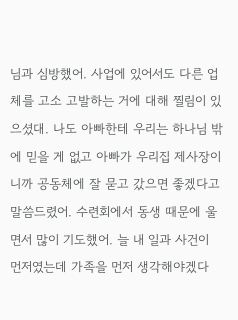님과 심방했어. 사업에 있어서도 다른 업체를 고소 고발하는 거에 대해 찔림이 있으셨대. 나도 아빠한테 우리는 하나님 밖에 믿을 게 없고 아빠가 우리집 제사장이니까 공동체에 잘 묻고 갔으면 좋겠다고 말씀드렸어. 수련회에서 동생 때문에 울면서 많이 기도했어. 늘 내 일과 사건이 먼저였는데 가족을 먼저 생각해야겠다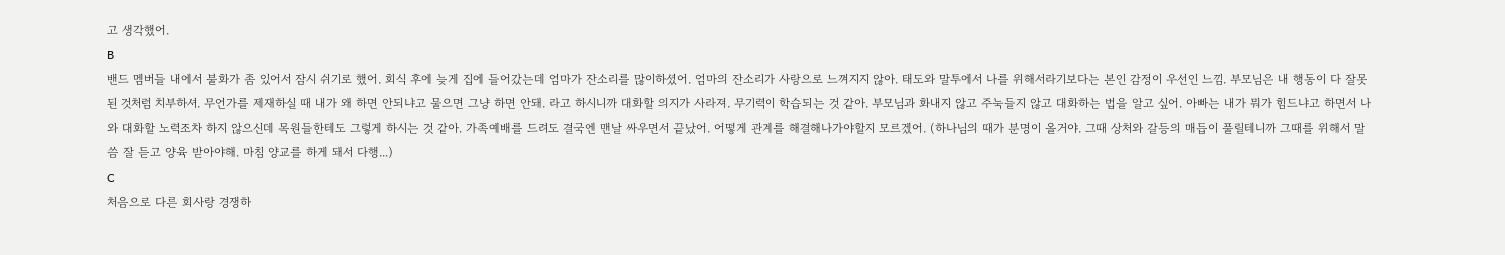고 생각했어.
B
밴드 멤버들 내에서 불화가 좀 있어서 잠시 쉬기로 했어. 회식 후에 늦게 집에 들어갔는데 엄마가 잔소리를 많이하셨어. 엄마의 잔소리가 사랑으로 느껴지지 않아. 태도와 말투에서 나를 위해서라기보다는 본인 감정이 우선인 느낌. 부모님은 내 행동이 다 잘못된 것처럼 치부하셔. 무언가를 제재하실 때 내가 왜 하면 안되냐고 물으면 그냥 하면 안돼. 라고 하시니까 대화할 의지가 사라져. 무기력이 학습되는 것 같아. 부모님과 화내지 않고 주눅들지 않고 대화하는 법을 알고 싶어. 아빠는 내가 뭐가 힘드냐고 하면서 나와 대화할 노력조차 하지 않으신데 목원들한테도 그렇게 하시는 것 같아. 가족예배를 드려도 결국엔 맨날 싸우면서 끝났어. 어떻게 관계를 해결해나가야할지 모르겠어. (하나님의 때가 분명이 올거야. 그때 상처와 갈등의 매듭이 풀릴테니까 그때를 위해서 말씀 잘 듣고 양육 받아야해. 마침 양교를 하게 돼서 다행...)
C
처음으로 다른 회사랑 경쟁하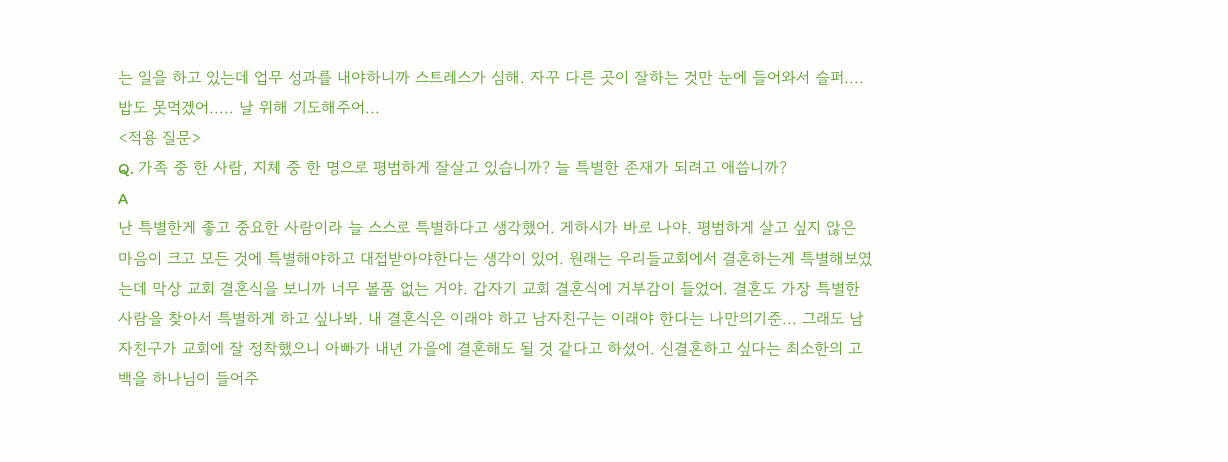는 일을 하고 있는데 업무 성과를 내야하니까 스트레스가 심해. 자꾸 다른 곳이 잘하는 것만 눈에 들어와서 슬퍼.... 밥도 못먹겠어..... 날 위해 기도해주어...
<적용 질문>
Q. 가족 중 한 사람, 지체 중 한 명으로 평범하게 잘살고 있습니까? 늘 특별한 존재가 되려고 애씁니까?
A
난 특별한게 좋고 중요한 사람이라 늘 스스로 특별하다고 생각했어. 게하시가 바로 나야. 평범하게 살고 싶지 않은 마음이 크고 모든 것에 특별해야하고 대접받아야한다는 생각이 있어. 원래는 우리들교회에서 결혼하는게 특별해보였는데 막상 교회 결혼식을 보니까 너무 볼품 없는 거야. 갑자기 교회 결혼식에 거부감이 들었어. 결혼도 가장 특별한 사람을 찾아서 특별하게 하고 싶나봐. 내 결혼식은 이래야 하고 남자친구는 이래야 한다는 나만의기준... 그래도 남자친구가 교회에 잘 정착했으니 아빠가 내년 가을에 결혼해도 될 것 같다고 하셨어. 신결혼하고 싶다는 최소한의 고백을 하나님이 들어주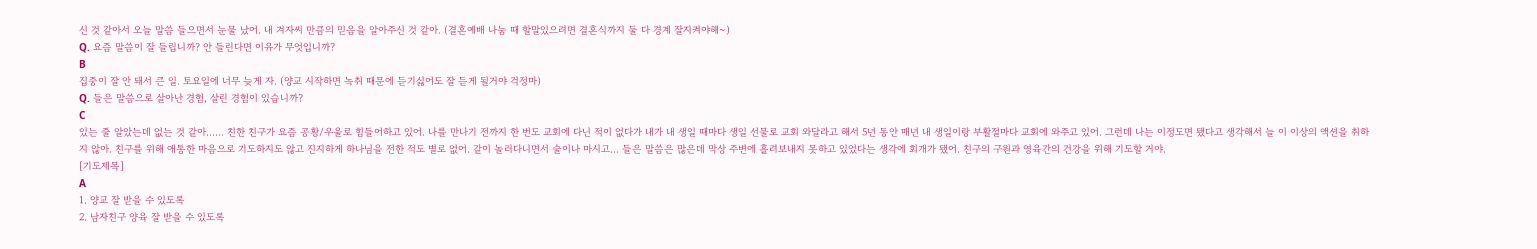신 것 같아서 오늘 말씀 들으면서 눈물 났어. 내 겨자씨 만큼의 믿음을 알아주신 것 같아. (결혼예배 나눔 때 할말있으려면 결혼식까지 둘 다 경계 잘지켜야해~)
Q. 요즘 말씀이 잘 들립니까? 안 들린다면 이유가 무엇입니까?
B
집중이 잘 안 돼서 큰 일. 토요일에 너무 늦게 자. (양교 시작하면 녹취 때문에 듣기싫어도 잘 듣게 될거야 걱정마)
Q. 들은 말씀으로 살아난 경험, 살린 경험이 있습니까?
C
있는 줄 알았는데 없는 것 같아...... 친한 친구가 요즘 공황/우울로 힘들어하고 있어. 나를 만나기 전까지 한 번도 교회에 다닌 적이 없다가 내가 내 생일 때마다 생일 선물로 교회 와달라고 해서 5년 동안 매년 내 생일이랑 부활절마다 교회에 와주고 있어. 그런데 나는 이정도면 됐다고 생각해서 늘 이 이상의 액션을 취하지 않아. 친구를 위해 애통한 마음으로 기도하지도 않고 진지하게 하나님을 전한 적도 별로 없어. 같이 놀러다니면서 술이나 마시고... 들은 말씀은 많은데 막상 주변에 흘려보내지 못하고 있었다는 생각에 회개가 됐어. 친구의 구원과 영육간의 건강을 위해 기도할 거야.
[기도제목]
A
1. 양교 잘 받을 수 있도록
2. 남자친구 양육 잘 받을 수 있도록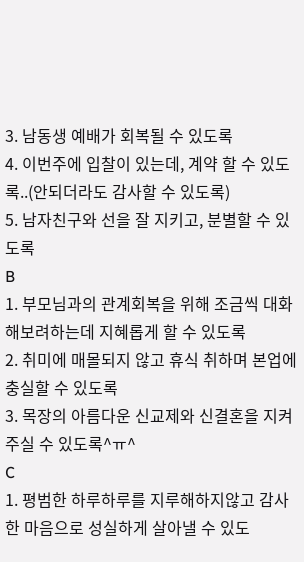3. 남동생 예배가 회복될 수 있도록
4. 이번주에 입찰이 있는데, 계약 할 수 있도록..(안되더라도 감사할 수 있도록)
5. 남자친구와 선을 잘 지키고, 분별할 수 있도록
B
1. 부모님과의 관계회복을 위해 조금씩 대화해보려하는데 지혜롭게 할 수 있도록
2. 취미에 매몰되지 않고 휴식 취하며 본업에 충실할 수 있도록
3. 목장의 아름다운 신교제와 신결혼을 지켜주실 수 있도록^ㅠ^
C
1. 평범한 하루하루를 지루해하지않고 감사한 마음으로 성실하게 살아낼 수 있도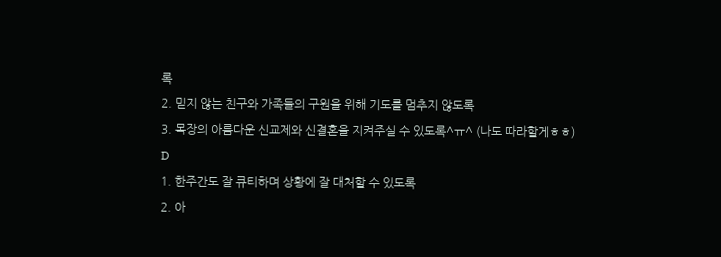록
2. 믿지 않는 친구와 가족들의 구원을 위해 기도를 멈추지 않도록
3. 목장의 아름다운 신교제와 신결혼을 지켜주실 수 있도록^ㅠ^ (나도 따라할게ㅎㅎ)
D
1. 한주간도 잘 큐티하며 상황에 잘 대처할 수 있도록
2. 아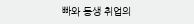빠와 동생 취업의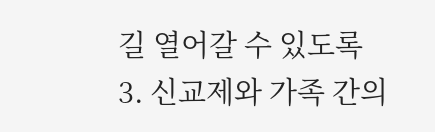길 열어갈 수 있도록
3. 신교제와 가족 간의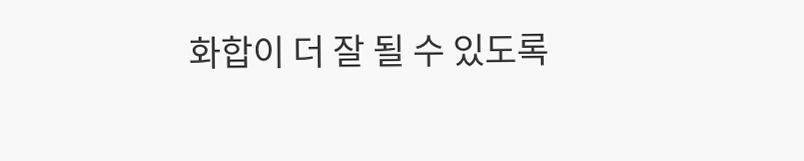화합이 더 잘 될 수 있도록